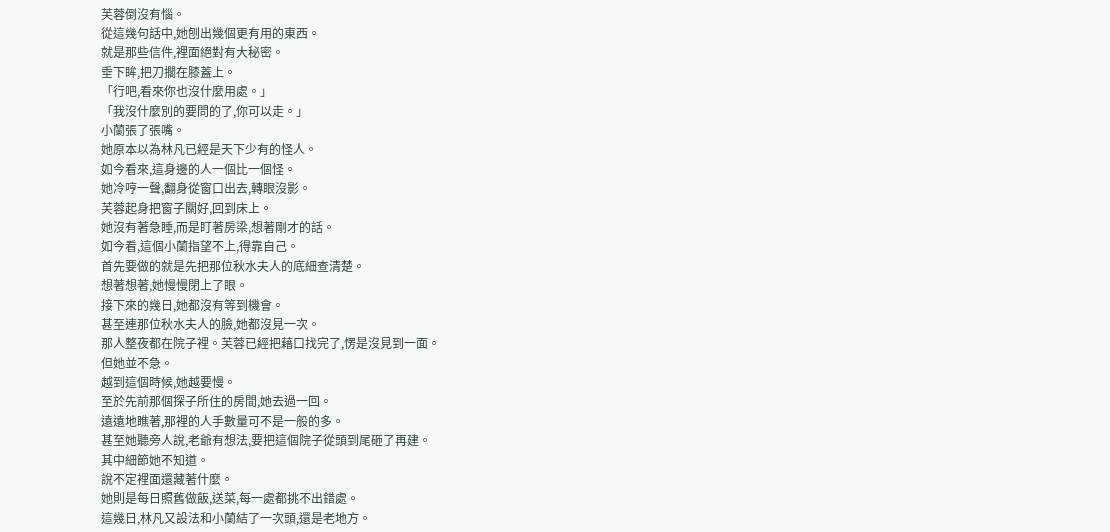芙蓉倒沒有惱。
從這幾句話中,她刨出幾個更有用的東西。
就是那些信件,裡面絕對有大秘密。
垂下眸,把刀擱在膝蓋上。
「行吧,看來你也沒什麼用處。」
「我沒什麼別的要問的了,你可以走。」
小蘭張了張嘴。
她原本以為林凡已經是天下少有的怪人。
如今看來,這身邊的人一個比一個怪。
她冷哼一聲,翻身從窗口出去,轉眼沒影。
芙蓉起身把窗子關好,回到床上。
她沒有著急睡,而是盯著房梁,想著剛才的話。
如今看,這個小蘭指望不上,得靠自己。
首先要做的就是先把那位秋水夫人的底細查清楚。
想著想著,她慢慢閉上了眼。
接下來的幾日,她都沒有等到機會。
甚至連那位秋水夫人的臉,她都沒見一次。
那人整夜都在院子裡。芙蓉已經把藉口找完了,愣是沒見到一面。
但她並不急。
越到這個時候,她越要慢。
至於先前那個探子所住的房間,她去過一回。
遠遠地瞧著,那裡的人手數量可不是一般的多。
甚至她聽旁人說,老爺有想法,要把這個院子從頭到尾砸了再建。
其中細節她不知道。
說不定裡面還藏著什麼。
她則是每日照舊做飯,送菜,每一處都挑不出錯處。
這幾日,林凡又設法和小蘭結了一次頭,還是老地方。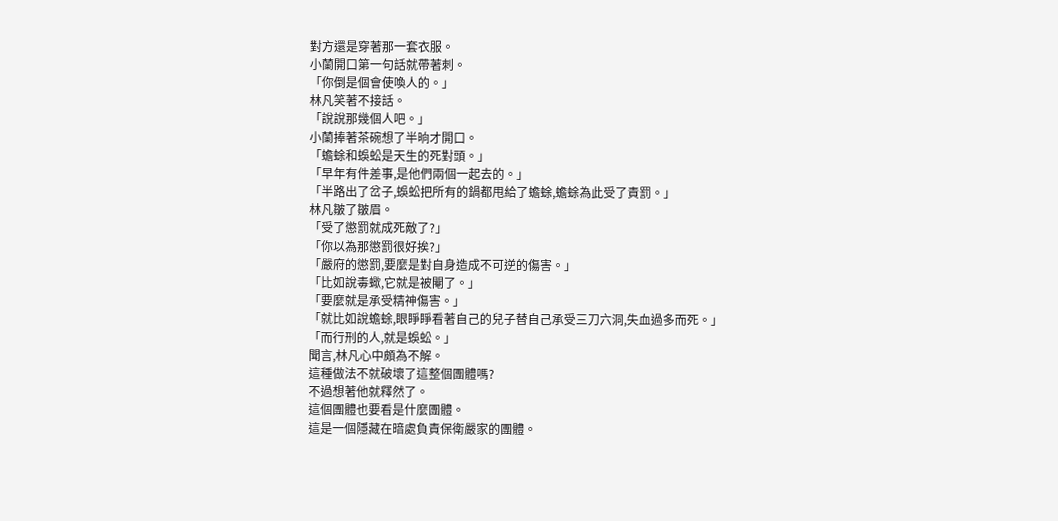對方還是穿著那一套衣服。
小蘭開口第一句話就帶著刺。
「你倒是個會使喚人的。」
林凡笑著不接話。
「說說那幾個人吧。」
小蘭捧著茶碗想了半晌才開口。
「蟾蜍和蜈蚣是天生的死對頭。」
「早年有件差事,是他們兩個一起去的。」
「半路出了岔子,蜈蚣把所有的鍋都甩給了蟾蜍,蟾蜍為此受了責罰。」
林凡皺了皺眉。
「受了懲罰就成死敵了?」
「你以為那懲罰很好挨?」
「嚴府的懲罰,要麼是對自身造成不可逆的傷害。」
「比如說毒蠍,它就是被閹了。」
「要麼就是承受精神傷害。」
「就比如說蟾蜍,眼睜睜看著自己的兒子替自己承受三刀六洞,失血過多而死。」
「而行刑的人,就是蜈蚣。」
聞言,林凡心中頗為不解。
這種做法不就破壞了這整個團體嗎?
不過想著他就釋然了。
這個團體也要看是什麼團體。
這是一個隱藏在暗處負責保衛嚴家的團體。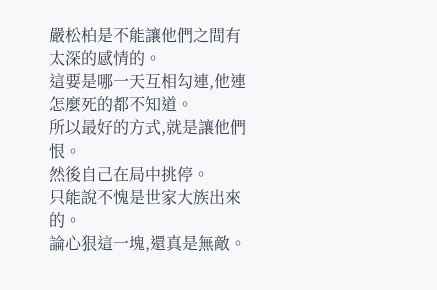嚴松柏是不能讓他們之間有太深的感情的。
這要是哪一天互相勾連,他連怎麼死的都不知道。
所以最好的方式,就是讓他們恨。
然後自己在局中挑停。
只能說不愧是世家大族出來的。
論心狠這一塊,還真是無敵。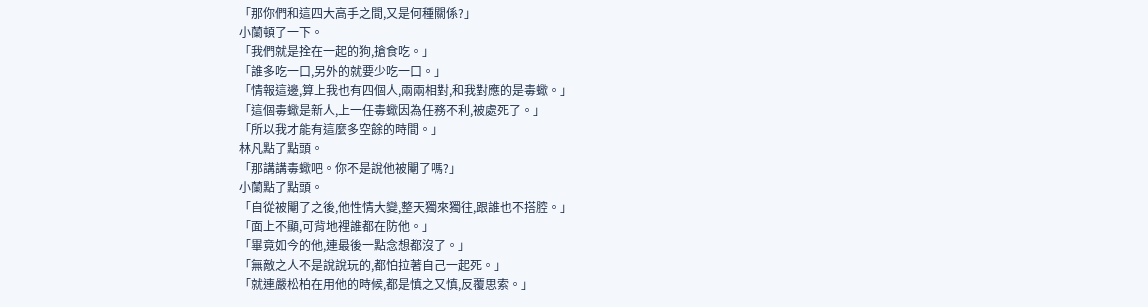「那你們和這四大高手之間,又是何種關係?」
小蘭頓了一下。
「我們就是拴在一起的狗,搶食吃。」
「誰多吃一口,另外的就要少吃一口。」
「情報這邊,算上我也有四個人,兩兩相對,和我對應的是毒蠍。」
「這個毒蠍是新人,上一任毒蠍因為任務不利,被處死了。」
「所以我才能有這麼多空餘的時間。」
林凡點了點頭。
「那講講毒蠍吧。你不是說他被閹了嗎?」
小蘭點了點頭。
「自從被閹了之後,他性情大變,整天獨來獨往,跟誰也不搭腔。」
「面上不顯,可背地裡誰都在防他。」
「畢竟如今的他,連最後一點念想都沒了。」
「無敵之人不是說說玩的,都怕拉著自己一起死。」
「就連嚴松柏在用他的時候,都是慎之又慎,反覆思索。」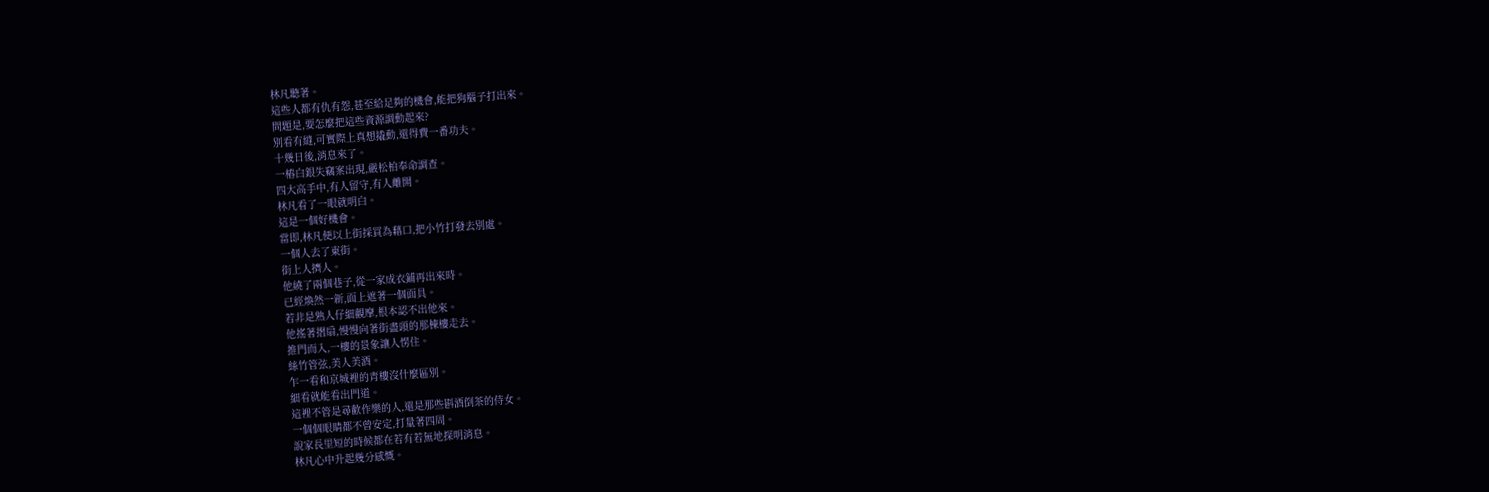林凡聽著。
這些人都有仇有怨,甚至給足夠的機會,能把狗腦子打出來。
問題是,要怎麼把這些資源調動起來?
別看有縫,可實際上真想撬動,還得費一番功夫。
十幾日後,消息來了。
一樁白銀失竊案出現,嚴松柏奉命調查。
四大高手中,有人留守,有人離開。
林凡看了一眼就明白。
這是一個好機會。
當即,林凡便以上街採買為藉口,把小竹打發去別處。
一個人去了東街。
街上人擠人。
他繞了兩個巷子,從一家成衣鋪再出來時。
已經煥然一新,面上遮著一個面具。
若非是熟人仔細觀摩,根本認不出他來。
他搖著摺扇,慢慢向著街盡頭的那棟樓走去。
推門而入,一樓的景象讓人愣住。
絲竹管弦,美人美酒。
乍一看和京城裡的青樓沒什麼區別。
細看就能看出門道。
這裡不管是尋歡作樂的人,還是那些斟酒倒茶的侍女。
一個個眼睛都不曾安定,打量著四周。
說家長里短的時候都在若有若無地探明消息。
林凡心中升起幾分感慨。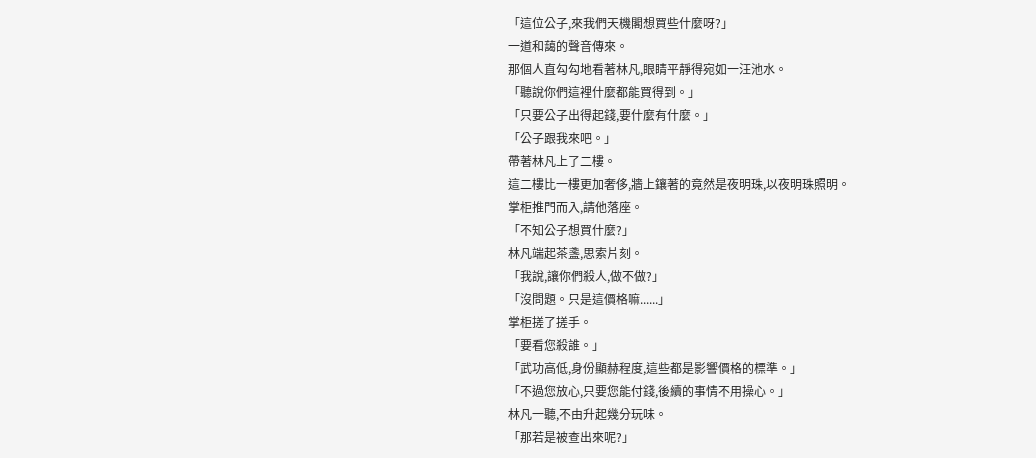「這位公子,來我們天機閣想買些什麼呀?」
一道和藹的聲音傳來。
那個人直勾勾地看著林凡,眼睛平靜得宛如一汪池水。
「聽說你們這裡什麼都能買得到。」
「只要公子出得起錢,要什麼有什麼。」
「公子跟我來吧。」
帶著林凡上了二樓。
這二樓比一樓更加奢侈,牆上鑲著的竟然是夜明珠,以夜明珠照明。
掌柜推門而入,請他落座。
「不知公子想買什麼?」
林凡端起茶盞,思索片刻。
「我說,讓你們殺人,做不做?」
「沒問題。只是這價格嘛......」
掌柜搓了搓手。
「要看您殺誰。」
「武功高低,身份顯赫程度,這些都是影響價格的標準。」
「不過您放心,只要您能付錢,後續的事情不用操心。」
林凡一聽,不由升起幾分玩味。
「那若是被查出來呢?」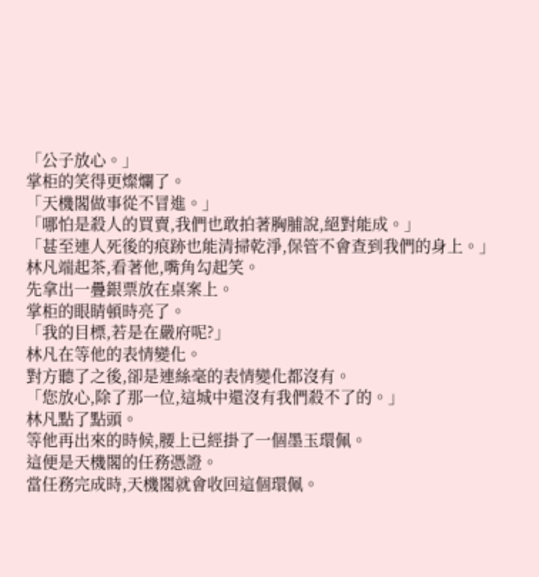「公子放心。」
掌柜的笑得更燦爛了。
「天機閣做事從不冒進。」
「哪怕是殺人的買賣,我們也敢拍著胸脯說,絕對能成。」
「甚至連人死後的痕跡也能清掃乾淨,保管不會查到我們的身上。」
林凡端起茶,看著他,嘴角勾起笑。
先拿出一疊銀票放在桌案上。
掌柜的眼睛頓時亮了。
「我的目標,若是在嚴府呢?」
林凡在等他的表情變化。
對方聽了之後,卻是連絲毫的表情變化都沒有。
「您放心,除了那一位,這城中還沒有我們殺不了的。」
林凡點了點頭。
等他再出來的時候,腰上已經掛了一個墨玉環佩。
這便是天機閣的任務憑證。
當任務完成時,天機閣就會收回這個環佩。